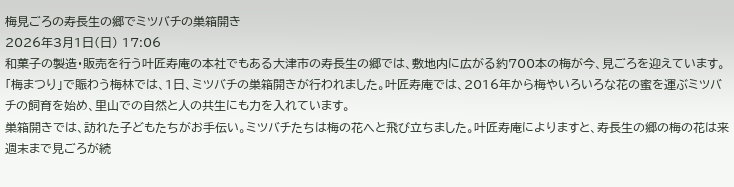梅見ごろの寿長生の郷でミツバチの巣箱開き
2026年3月1日(日) 17:06
和菓子の製造・販売を行う叶匠寿庵の本社でもある大津市の寿長生の郷では、敷地内に広がる約700本の梅が今、見ごろを迎えています。
「梅まつり」で賑わう梅林では、1日、ミツバチの巣箱開きが行われました。叶匠寿庵では、2016年から梅やいろいろな花の蜜を運ぶミツバチの飼育を始め、里山での自然と人の共生にも力を入れています。
巣箱開きでは、訪れた子どもたちがお手伝い。ミツバチたちは梅の花へと飛び立ちました。叶匠寿庵によりますと、寿長生の郷の梅の花は来週末まで見ごろが続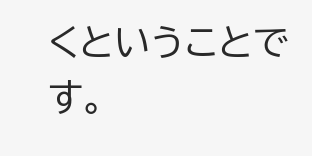くということです。